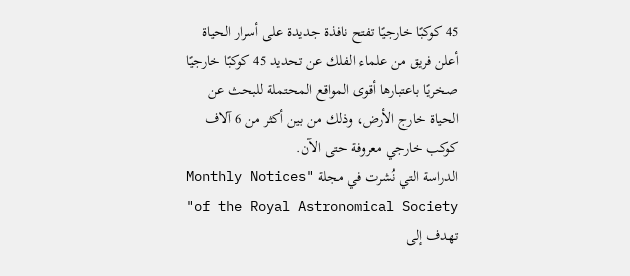45 كوكبًا خارجيًا تفتح نافذة جديدة على أسرار الحياة
أعلن فريق من علماء الفلك عن تحديد 45 كوكبًا خارجيًا صخريًا باعتبارها أقوى المواقع المحتملة للبحث عن الحياة خارج الأرض، وذلك من بين أكثر من 6 آلاف كوكب خارجي معروفة حتى الآن.
الدراسة التي نُشرت في مجلة "Monthly Notices of the Royal Astronomical Society" تهدف إلى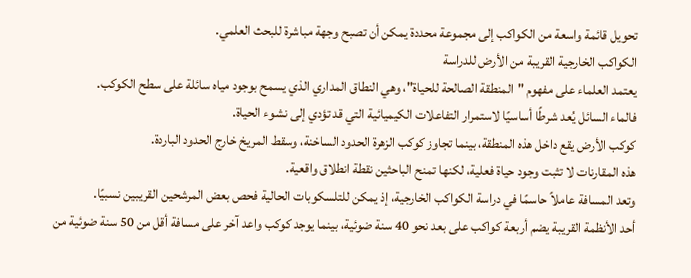تحويل قائمة واسعة من الكواكب إلى مجموعة محددة يمكن أن تصبح وجهة مباشرة للبحث العلمي.
الكواكب الخارجية القريبة من الأرض للدراسة
يعتمد العلماء على مفهوم "المنطقة الصالحة للحياة"، وهي النطاق المداري الذي يسمح بوجود مياه سائلة على سطح الكوكب.
فالماء السائل يُعد شرطًا أساسيًا لاستمرار التفاعلات الكيميائية التي قد تؤدي إلى نشوء الحياة.
كوكب الأرض يقع داخل هذه المنطقة، بينما تجاوز كوكب الزهرة الحدود الساخنة، وسقط المريخ خارج الحدود الباردة.
هذه المقارنات لا تثبت وجود حياة فعلية، لكنها تمنح الباحثين نقطة انطلاق واقعية.
وتعد المسافة عاملاً حاسمًا في دراسة الكواكب الخارجية، إذ يمكن للتلسكوبات الحالية فحص بعض المرشحين القريبين نسبيًا.
أحد الأنظمة القريبة يضم أربعة كواكب على بعد نحو 40 سنة ضوئية، بينما يوجد كوكب واعد آخر على مسافة أقل من 50 سنة ضوئية من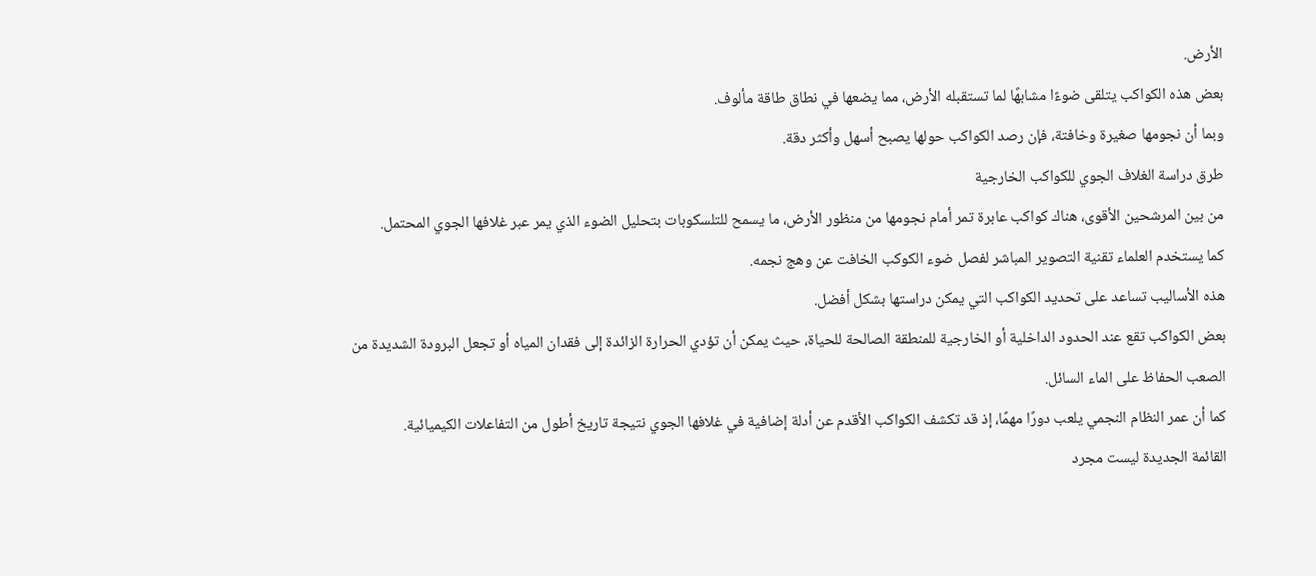الأرض.
بعض هذه الكواكب يتلقى ضوءًا مشابهًا لما تستقبله الأرض، مما يضعها في نطاق طاقة مألوف.
وبما أن نجومها صغيرة وخافتة، فإن رصد الكواكب حولها يصبح أسهل وأكثر دقة.
طرق دراسة الغلاف الجوي للكواكب الخارجية
من بين المرشحين الأقوى، هناك كواكب عابرة تمر أمام نجومها من منظور الأرض، ما يسمح للتلسكوبات بتحليل الضوء الذي يمر عبر غلافها الجوي المحتمل.
كما يستخدم العلماء تقنية التصوير المباشر لفصل ضوء الكوكب الخافت عن وهج نجمه.
هذه الأساليب تساعد على تحديد الكواكب التي يمكن دراستها بشكل أفضل.
بعض الكواكب تقع عند الحدود الداخلية أو الخارجية للمنطقة الصالحة للحياة، حيث يمكن أن تؤدي الحرارة الزائدة إلى فقدان المياه أو تجعل البرودة الشديدة من الصعب الحفاظ على الماء السائل.
كما أن عمر النظام النجمي يلعب دورًا مهمًا، إذ قد تكشف الكواكب الأقدم عن أدلة إضافية في غلافها الجوي نتيجة تاريخ أطول من التفاعلات الكيميائية.
القائمة الجديدة ليست مجرد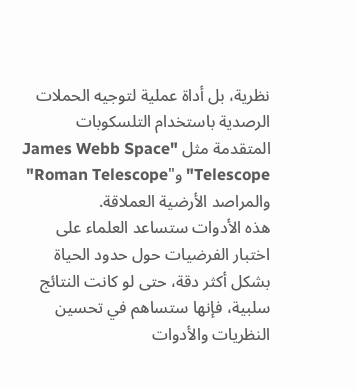نظرية، بل أداة عملية لتوجيه الحملات الرصدية باستخدام التلسكوبات المتقدمة مثل "James Webb Space Telescope" و"Roman Telescope" والمراصد الأرضية العملاقة.
هذه الأدوات ستساعد العلماء على اختبار الفرضيات حول حدود الحياة بشكل أكثر دقة، حتى لو كانت النتائج سلبية، فإنها ستساهم في تحسين النظريات والأدوات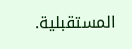المستقبلية.